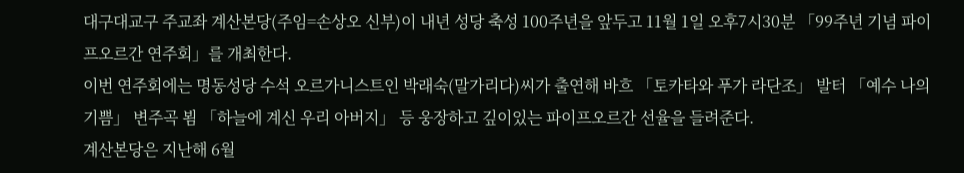대구대교구 주교좌 계산본당(주임=손상오 신부)이 내년 성당 축성 100주년을 앞두고 11월 1일 오후7시30분 「99주년 기념 파이프오르간 연주회」를 개최한다.
이번 연주회에는 명동성당 수석 오르가니스트인 박래숙(말가리다)씨가 출연해 바흐 「토카타와 푸가 라단조」 발터 「예수 나의 기쁨」 변주곡 뵘 「하늘에 계신 우리 아버지」 등 웅장하고 깊이있는 파이프오르간 선율을 들려준다.
계산본당은 지난해 6월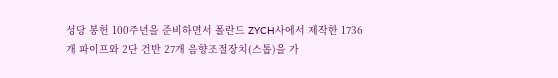성당 봉헌 100주년을 준비하면서 폴란드 ZYCH사에서 제작한 1736개 파이프와 2단 건반 27개 음향조절장치(스톱)을 가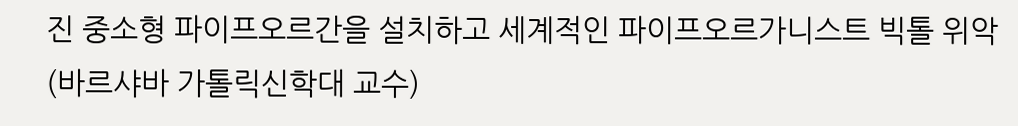진 중소형 파이프오르간을 설치하고 세계적인 파이프오르가니스트 빅톨 위악(바르샤바 가톨릭신학대 교수)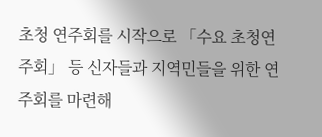초청 연주회를 시작으로 「수요 초청연주회」 등 신자들과 지역민들을 위한 연주회를 마련해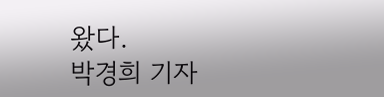왔다.
박경희 기자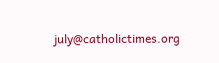july@catholictimes.org